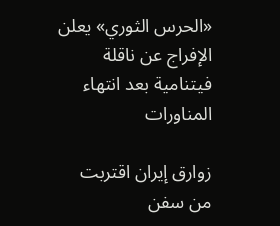«الحرس الثوري» يعلن الإفراج عن ناقلة فيتنامية بعد انتهاء المناورات

زوارق إيران اقتربت من سفن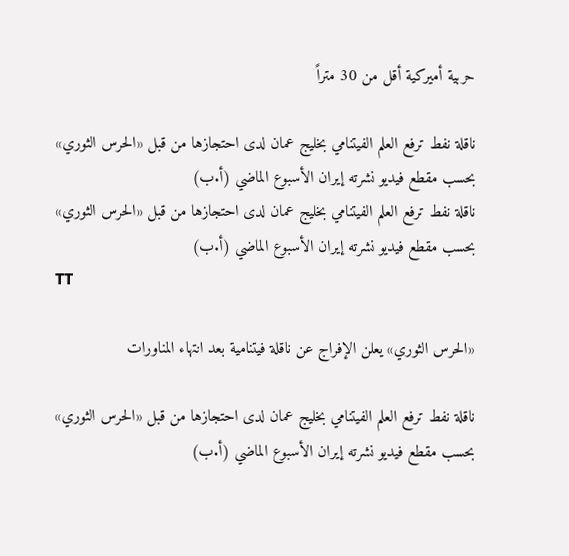حربية أميركية أقل من 30 متراً

ناقلة نفط ترفع العلم الفيتنامي بخليج عمان لدى احتجازها من قبل «الحرس الثوري» بحسب مقطع فيديو نشرته إيران الأسبوع الماضي (أ.ب)
ناقلة نفط ترفع العلم الفيتنامي بخليج عمان لدى احتجازها من قبل «الحرس الثوري» بحسب مقطع فيديو نشرته إيران الأسبوع الماضي (أ.ب)
TT

«الحرس الثوري» يعلن الإفراج عن ناقلة فيتنامية بعد انتهاء المناورات

ناقلة نفط ترفع العلم الفيتنامي بخليج عمان لدى احتجازها من قبل «الحرس الثوري» بحسب مقطع فيديو نشرته إيران الأسبوع الماضي (أ.ب)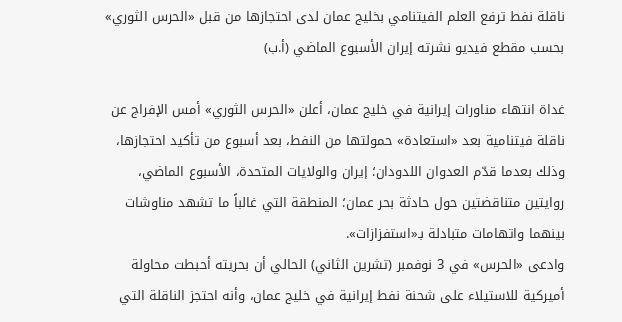ناقلة نفط ترفع العلم الفيتنامي بخليج عمان لدى احتجازها من قبل «الحرس الثوري» بحسب مقطع فيديو نشرته إيران الأسبوع الماضي (أ.ب)

غداة انتهاء مناورات إيرانية في خليج عمان، أعلن «الحرس الثوري» أمس الإفراج عن ناقلة فيتنامية بعد «استعادة» حمولتها من النفط، بعد أسبوع من تأكيد احتجازها، وذلك بعدما قدّم العدوان اللدودان؛ إيران والولايات المتحدة، الأسبوع الماضي، روايتين متناقضتين حول حادثة بحر عمان؛ المنطقة التي غالباً ما تشهد مناوشات بينهما واتهامات متبادلة بـ«استفزازات».
وادعى «الحرس» في 3 نوفمبر (تشرين الثاني) الحالي أن بحريته أحبطت محاولة أميركية للاستيلاء على شحنة نفط إيرانية في خليج عمان، وأنه احتجز الناقلة التي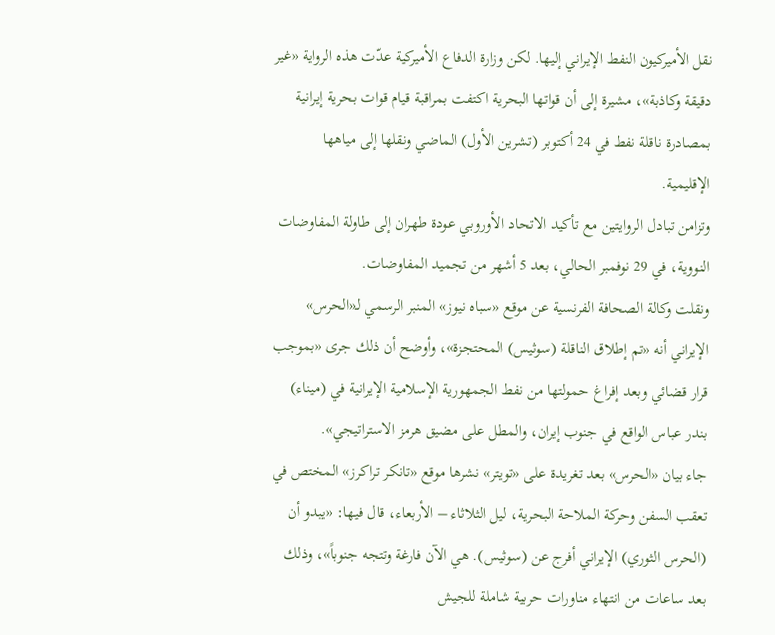نقل الأميركيون النفط الإيراني إليها. لكن وزارة الدفاع الأميركية عدّت هذه الرواية «غير دقيقة وكاذبة»، مشيرة إلى أن قواتها البحرية اكتفت بمراقبة قيام قوات بحرية إيرانية بمصادرة ناقلة نفط في 24 أكتوبر (تشرين الأول) الماضي ونقلها إلى مياهها الإقليمية.
وتزامن تبادل الروايتين مع تأكيد الاتحاد الأوروبي عودة طهران إلى طاولة المفاوضات النووية، في 29 نوفمبر الحالي، بعد 5 أشهر من تجميد المفاوضات.
ونقلت وكالة الصحافة الفرنسية عن موقع «سباه نيوز» المنبر الرسمي لـ«الحرس» الإيراني أنه «تم إطلاق الناقلة (سوثيس) المحتجزة»، وأوضح أن ذلك جرى «بموجب قرار قضائي وبعد إفراغ حمولتها من نفط الجمهورية الإسلامية الإيرانية في (ميناء) بندر عباس الواقع في جنوب إيران، والمطل على مضيق هرمز الاستراتيجي».
جاء بيان «الحرس» بعد تغريدة على «تويتر» نشرها موقع «تانكر تراكرز» المختص في تعقب السفن وحركة الملاحة البحرية، ليل الثلاثاء – الأربعاء، قال فيها: «يبدو أن (الحرس الثوري) الإيراني أفرج عن (سوثيس). هي الآن فارغة وتتجه جنوباً»، وذلك بعد ساعات من انتهاء مناورات حربية شاملة للجيش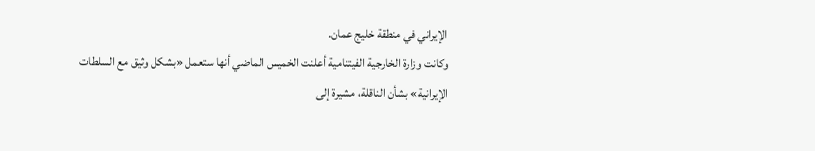الإيراني في منطقة خليج عمان.
وكانت وزارة الخارجية الفيتنامية أعلنت الخميس الماضي أنها ستعمل «بشكل وثيق مع السلطات الإيرانية» بشأن الناقلة، مشيرة إلى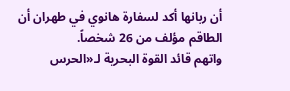أن ربانها أكد لسفارة هانوي في طهران أن الطاقم مؤلف من 26 شخصاً.
واتهم قائد القوة البحرية لـ«الحرس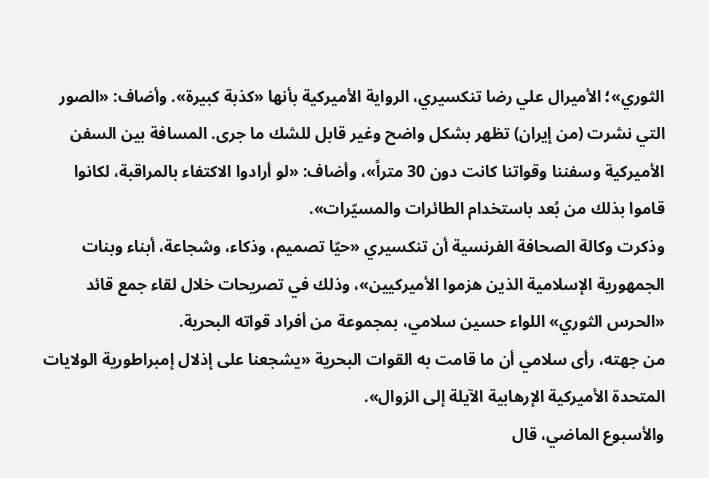الثوري»؛ الأميرال علي رضا تنكسيري، الرواية الأميركية بأنها «كذبة كبيرة». وأضاف: «الصور التي نشرت (من إيران) تظهر بشكل واضح وغير قابل للشك ما جرى. المسافة بين السفن الأميركية وسفننا وقواتنا كانت دون 30 متراً»، وأضاف: «لو أرادوا الاكتفاء بالمراقبة، لكانوا قاموا بذلك من بُعد باستخدام الطائرات والمسيّرات».
وذكرت وكالة الصحافة الفرنسية أن تنكسيري «حيّا تصميم، وذكاء، وشجاعة، أبناء وبنات الجمهورية الإسلامية الذين هزموا الأميركيين»، وذلك في تصريحات خلال لقاء جمع قائد «الحرس الثوري» اللواء حسين سلامي، بمجموعة من أفراد قواته البحرية.
من جهته، رأى سلامي أن ما قامت به القوات البحرية «يشجعنا على إذلال إمبراطورية الولايات المتحدة الأميركية الإرهابية الآيلة إلى الزوال».
والأسبوع الماضي، قال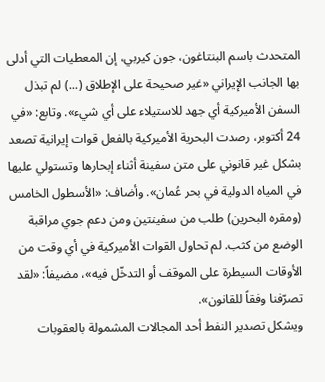المتحدث باسم البنتاغون، جون كيربي، إن المعطيات التي أدلى بها الجانب الإيراني «غير صحيحة على الإطلاق (...) لم تبذل السفن الأميركية أي جهد للاستيلاء على أي شيء». وتابع: «في 24 أكتوبر، رصدت البحرية الأميركية بالفعل قوات إيرانية تصعد بشكل غير قانوني على متن سفينة أثناء إبحارها وتستولي عليها في المياه الدولية في بحر عُمان». وأضاف: «الأسطول الخامس (ومقره البحرين) طلب من سفينتين ومن دعم جوي مراقبة الوضع من كثب. لم تحاول القوات الأميركية في أي وقت من الأوقات السيطرة على الموقف أو التدخّل فيه»، مضيفاً: «لقد تصرّفنا وفقاً للقانون».
ويشكل تصدير النفط أحد المجالات المشمولة بالعقوبات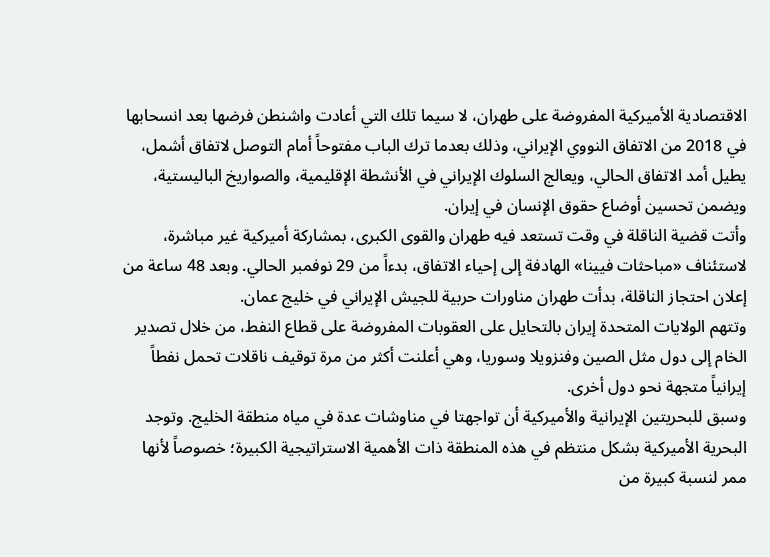الاقتصادية الأميركية المفروضة على طهران، لا سيما تلك التي أعادت واشنطن فرضها بعد انسحابها في 2018 من الاتفاق النووي الإيراني، وذلك بعدما ترك الباب مفتوحاً أمام التوصل لاتفاق أشمل، يطيل أمد الاتفاق الحالي، ويعالج السلوك الإيراني في الأنشطة الإقليمية، والصواريخ الباليستية، ويضمن تحسين أوضاع حقوق الإنسان في إيران.
وأتت قضية الناقلة في وقت تستعد فيه طهران والقوى الكبرى، بمشاركة أميركية غير مباشرة، لاستئناف «مباحثات فيينا» الهادفة إلى إحياء الاتفاق، بدءاً من 29 نوفمبر الحالي. وبعد 48 ساعة من إعلان احتجاز الناقلة، بدأت طهران مناورات حربية للجيش الإيراني في خليج عمان.
وتتهم الولايات المتحدة إيران بالتحايل على العقوبات المفروضة على قطاع النفط، من خلال تصدير الخام إلى دول مثل الصين وفنزويلا وسوريا، وهي أعلنت أكثر من مرة توقيف ناقلات تحمل نفطاً إيرانياً متجهة نحو دول أخرى.
وسبق للبحريتين الإيرانية والأميركية أن تواجهتا في مناوشات عدة في مياه منطقة الخليج. وتوجد البحرية الأميركية بشكل منتظم في هذه المنطقة ذات الأهمية الاستراتيجية الكبيرة؛ خصوصاً لأنها ممر لنسبة كبيرة من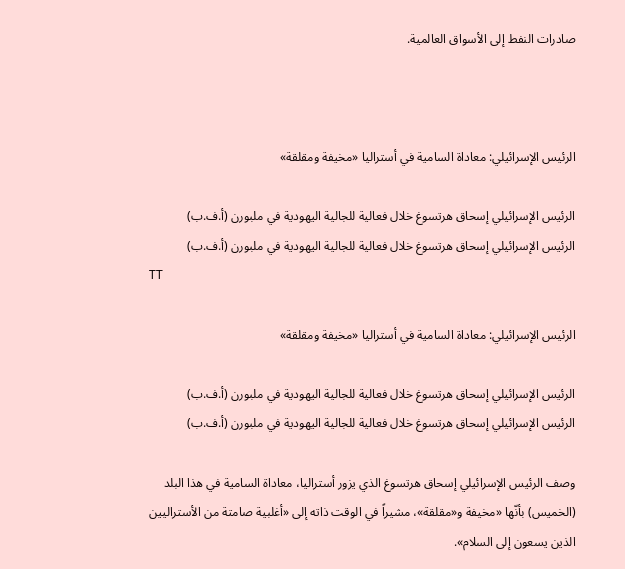صادرات النفط إلى الأسواق العالمية.



الرئيس الإسرائيلي: معاداة السامية في أستراليا «مخيفة ومقلقة»

الرئيس الإسرائيلي إسحاق هرتسوغ خلال فعالية للجالية اليهودية في ملبورن (أ.ف.ب)
الرئيس الإسرائيلي إسحاق هرتسوغ خلال فعالية للجالية اليهودية في ملبورن (أ.ف.ب)
TT

الرئيس الإسرائيلي: معاداة السامية في أستراليا «مخيفة ومقلقة»

الرئيس الإسرائيلي إسحاق هرتسوغ خلال فعالية للجالية اليهودية في ملبورن (أ.ف.ب)
الرئيس الإسرائيلي إسحاق هرتسوغ خلال فعالية للجالية اليهودية في ملبورن (أ.ف.ب)

وصف الرئيس الإسرائيلي إسحاق هرتسوغ الذي يزور أستراليا، معاداة السامية في هذا البلد (الخميس) بأنّها «مخيفة و«مقلقة»، مشيراً في الوقت ذاته إلى «أغلبية صامتة من الأستراليين الذين يسعون إلى السلام».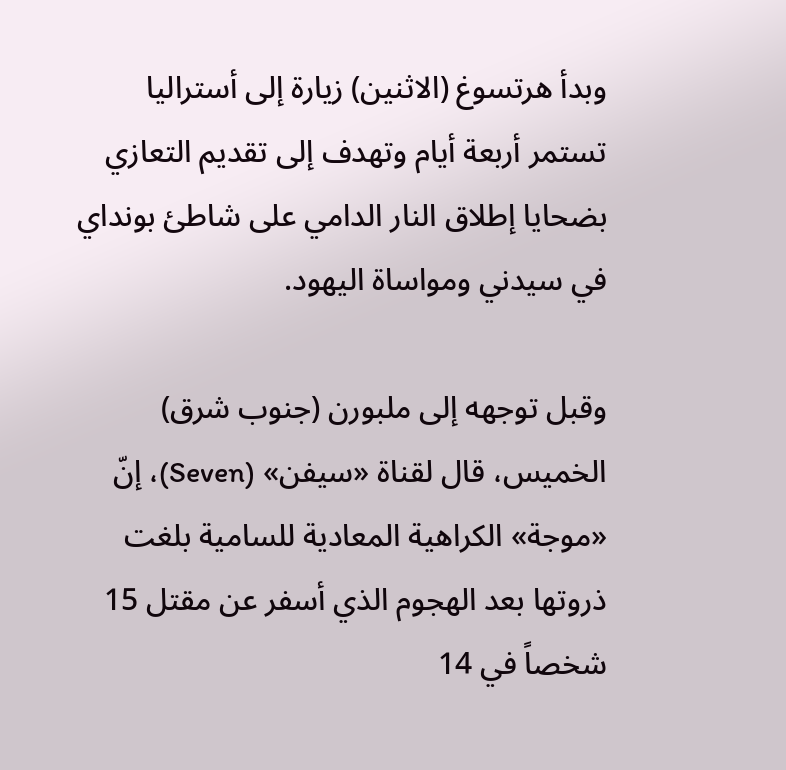وبدأ هرتسوغ (الاثنين) زيارة إلى أستراليا تستمر أربعة أيام وتهدف إلى تقديم التعازي بضحايا إطلاق النار الدامي على شاطئ بونداي في سيدني ومواساة اليهود.

وقبل توجهه إلى ملبورن (جنوب شرق) الخميس، قال لقناة «سيفن» (Seven)، إنّ «موجة» الكراهية المعادية للسامية بلغت ذروتها بعد الهجوم الذي أسفر عن مقتل 15 شخصاً في 14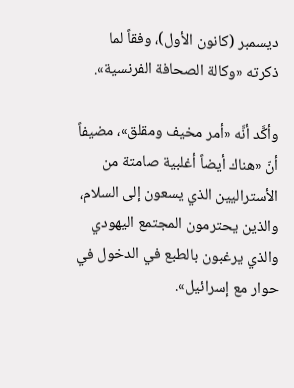ديسمبر (كانون الأول)، وفقاً لما ذكرته «وكالة الصحافة الفرنسية».

وأكَّد أنَّه «أمر مخيف ومقلق»، مضيفاً أنّ «هناك أيضاً أغلبية صامتة من الأستراليين الذي يسعون إلى السلام، والذين يحترمون المجتمع اليهودي والذي يرغبون بالطبع في الدخول في حوار مع إسرائيل».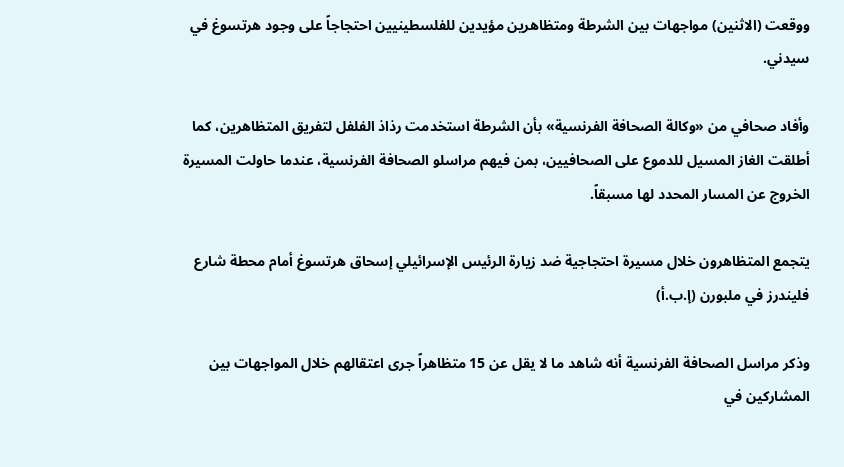ووقعت (الاثنين) مواجهات بين الشرطة ومتظاهرين مؤيدين للفلسطينيين احتجاجاً على وجود هرتسوغ في سيدني.

وأفاد صحافي من «وكالة الصحافة الفرنسية» بأن الشرطة استخدمت رذاذ الفلفل لتفريق المتظاهرين، كما أطلقت الغاز المسيل للدموع على الصحافيين، بمن فيهم مراسلو الصحافة الفرنسية، عندما حاولت المسيرة الخروج عن المسار المحدد لها مسبقاً.

يتجمع المتظاهرون خلال مسيرة احتجاجية ضد زيارة الرئيس الإسرائيلي إسحاق هرتسوغ أمام محطة شارع فليندرز في ملبورن (إ.ب.أ)

وذكر مراسل الصحافة الفرنسية أنه شاهد ما لا يقل عن 15 متظاهراً جرى اعتقالهم خلال المواجهات بين المشاركين في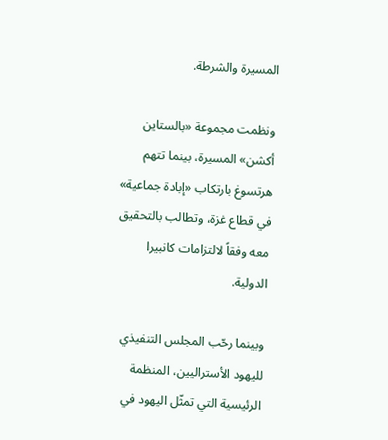المسيرة والشرطة.

ونظمت مجموعة «بالستاين أكشن» المسيرة، بينما تتهم هرتسوغ بارتكاب «إبادة جماعية» في قطاع غزة، وتطالب بالتحقيق معه وفقاً لالتزامات كانبيرا الدولية.

وبينما رحّب المجلس التنفيذي لليهود الأستراليين، المنظمة الرئيسية التي تمثّل اليهود في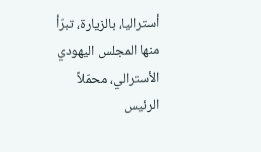أستراليا، بالزيارة، تبرّأ منها المجلس اليهودي الأسترالي، محمّلاً الرئيس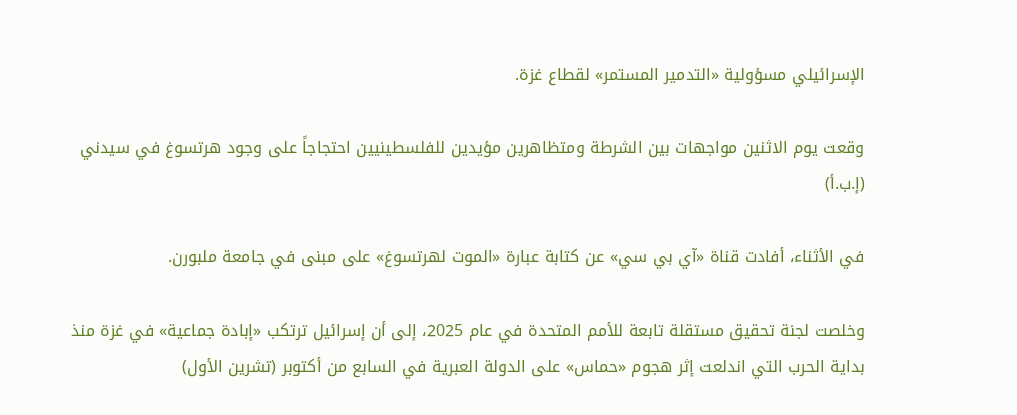الإسرائيلي مسؤولية «التدمير المستمر» لقطاع غزة.

وقعت يوم الاثنين مواجهات بين الشرطة ومتظاهرين مؤيدين للفلسطينيين احتجاجاً على وجود هرتسوغ في سيدني (إ.ب.أ)

في الأثناء، أفادت قناة «آي بي سي» عن كتابة عبارة «الموت لهرتسوغ» على مبنى في جامعة ملبورن.

وخلصت لجنة تحقيق مستقلة تابعة للأمم المتحدة في عام 2025، إلى أن إسرائيل ترتكب «إبادة جماعية» في غزة منذ بداية الحرب التي اندلعت إثر هجوم «حماس» على الدولة العبرية في السابع من أكتوبر (تشرين الأول)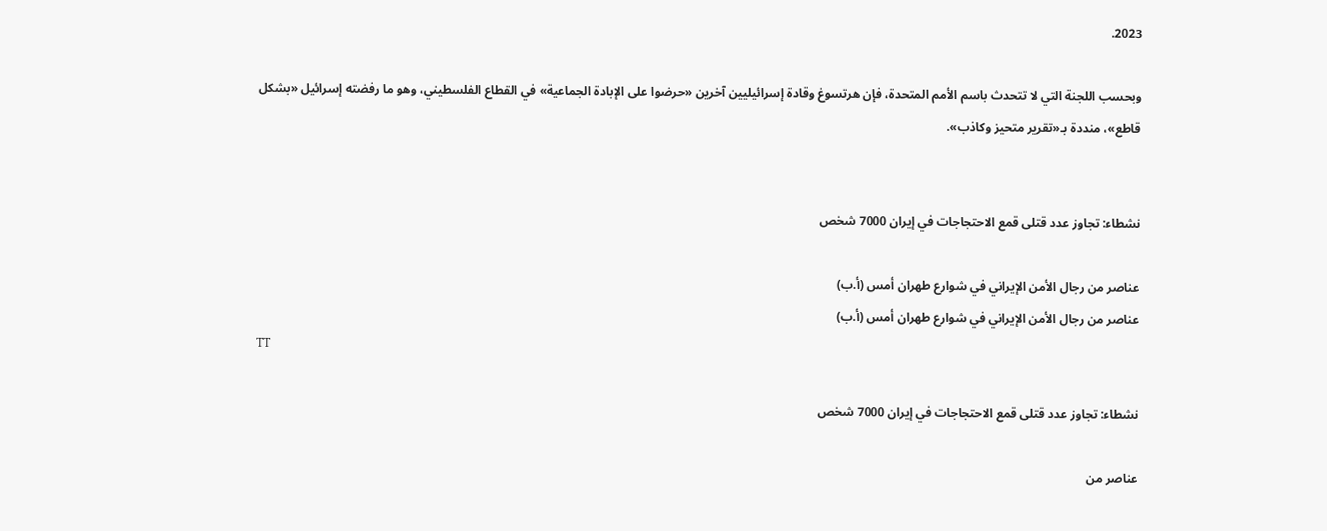2023.

وبحسب اللجنة التي لا تتحدث باسم الأمم المتحدة، فإن هرتسوغ وقادة إسرائيليين آخرين «حرضوا على الإبادة الجماعية» في القطاع الفلسطيني، وهو ما رفضته إسرائيل «بشكل قاطع»، منددة بـ«تقرير متحيز وكاذب».


نشطاء: تجاوز عدد قتلى قمع الاحتجاجات في إيران 7000 شخص

عناصر من رجال الأمن الإيراني في شوارع طهران أمس (أ.ب)
عناصر من رجال الأمن الإيراني في شوارع طهران أمس (أ.ب)
TT

نشطاء: تجاوز عدد قتلى قمع الاحتجاجات في إيران 7000 شخص

عناصر من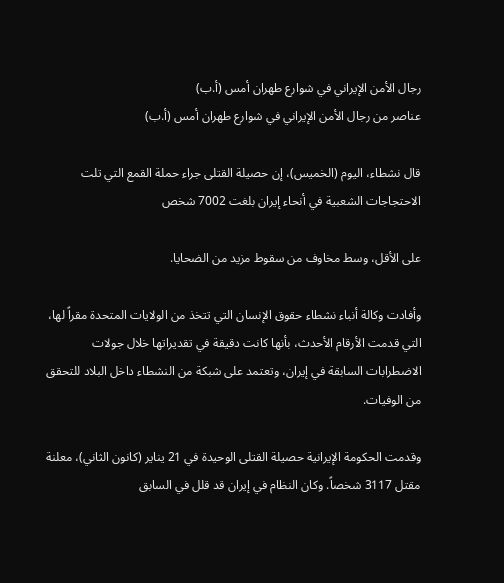رجال الأمن الإيراني في شوارع طهران أمس (أ.ب)
عناصر من رجال الأمن الإيراني في شوارع طهران أمس (أ.ب)

قال نشطاء، اليوم (الخميس)، إن حصيلة القتلى جراء حملة القمع التي تلت الاحتجاجات الشعبية في أنحاء إيران بلغت 7002 شخص

على الأقل، وسط مخاوف من سقوط مزيد من الضحايا.

وأفادت وكالة أنباء نشطاء حقوق الإنسان التي تتخذ من الولايات المتحدة مقراً لها، التي قدمت الأرقام الأحدث، بأنها كانت دقيقة في تقديراتها خلال جولات الاضطرابات السابقة في إيران، وتعتمد على شبكة من النشطاء داخل البلاد للتحقق من الوفيات.

وقدمت الحكومة الإيرانية حصيلة القتلى الوحيدة في 21 يناير (كانون الثاني)، معلنة مقتل 3117 شخصاً. وكان النظام في إيران قد قلل في السابق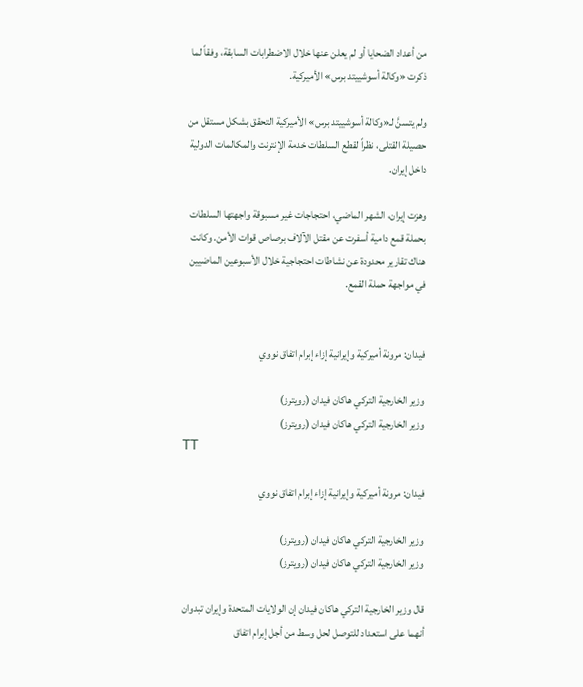من أعداد الضحايا أو لم يعلن عنها خلال الاضطرابات السابقة، وفقاً لما ذكرت «وكالة أسوشييتد برس» الأميركية.

ولم يتسنَّ لـ«وكالة أسوشييتد برس» الأميركية التحقق بشكل مستقل من حصيلة القتلى، نظراً لقطع السلطات خدمة الإنترنت والمكالمات الدولية داخل إيران.

وهزت إيران، الشهر الماضي، احتجاجات غير مسبوقة واجهتها السلطات بحملة قمع دامية أسفرت عن مقتل الآلاف برصاص قوات الأمن. وكانت هناك تقارير محدودة عن نشاطات احتجاجية خلال الأسبوعين الماضيين في مواجهة حملة القمع.


فيدان: مرونة أميركية وإيرانية إزاء إبرام اتفاق نووي

وزير الخارجية التركي هاكان فيدان (رويترز)
وزير الخارجية التركي هاكان فيدان (رويترز)
TT

فيدان: مرونة أميركية وإيرانية إزاء إبرام اتفاق نووي

وزير الخارجية التركي هاكان فيدان (رويترز)
وزير الخارجية التركي هاكان فيدان (رويترز)

قال وزير الخارجية التركي هاكان فيدان ‌إن الولايات المتحدة ‌وإيران تبدوان أنهما على استعداد للتوصل لحل وسط من أجل إبرام اتفاق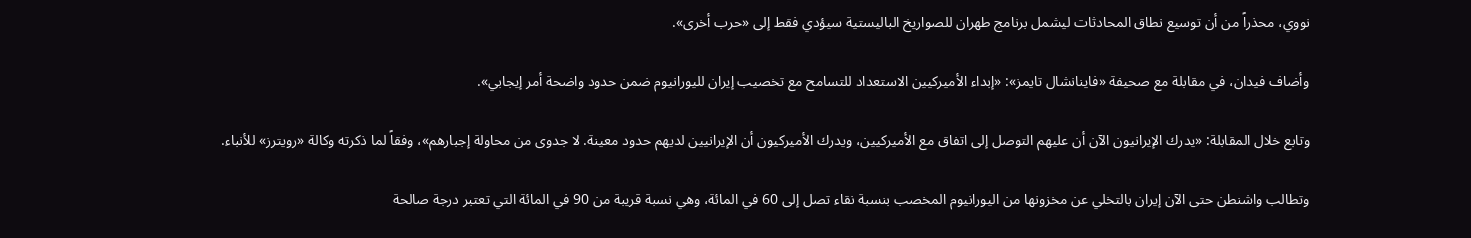نووي، ‌محذراً ‌من أن ‌توسيع نطاق ‌المحادثات ليشمل برنامج طهران للصواريخ الباليستية سيؤدي ‌فقط إلى «حرب أخرى».

وأضاف فيدان، في مقابلة مع صحيفة «فاينانشال تايمز»: «إبداء الأميركيين الاستعداد للتسامح مع تخصيب إيران لليورانيوم ضمن حدود واضحة أمر إيجابي».

وتابع خلال المقابلة: «يدرك الإيرانيون الآن ‌أن عليهم ‌التوصل إلى اتفاق مع الأميركيين، ويدرك الأميركيون ‌أن الإيرانيين لديهم حدود معينة. لا جدوى من محاولة إجبارهم»، وفقاً لما ذكرته وكالة «رويترز» للأنباء.

وتطالب واشنطن حتى الآن إيران بالتخلي عن مخزونها من اليورانيوم المخصب بنسبة نقاء تصل إلى 60 في المائة، وهي نسبة قريبة من 90 في المائة التي تعتبر درجة صالحة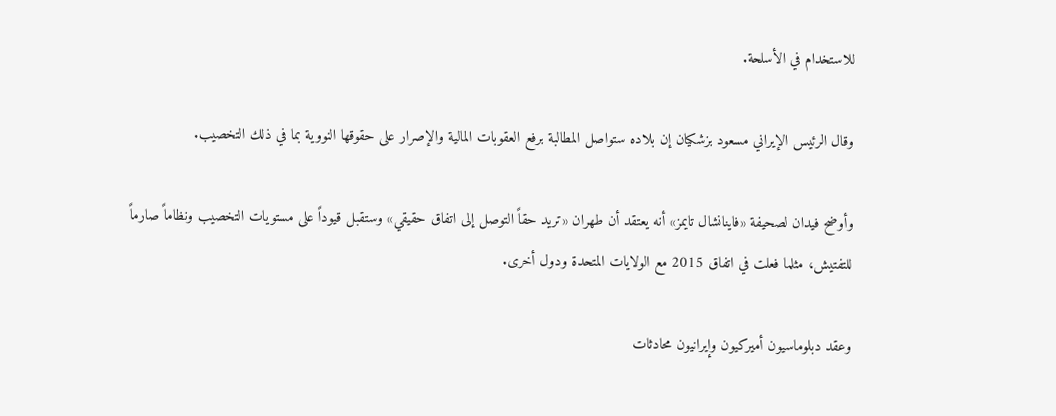للاستخدام في الأسلحة.

وقال الرئيس الإيراني مسعود بزشكيان إن بلاده ستواصل المطالبة برفع العقوبات ‌المالية والإصرار على ‌حقوقها النووية بما في ذلك التخصيب.

وأوضح فيدان لصحيفة «فاينانشال تايمز» أنه يعتقد أن طهران «تريد حقاً التوصل إلى ‌اتفاق حقيقي» وستقبل قيوداً على مستويات التخصيب ونظاماً صارماً للتفتيش، مثلما فعلت في اتفاق 2015 مع الولايات المتحدة ودول أخرى.

وعقد دبلوماسيون أميركيون وإيرانيون محادثات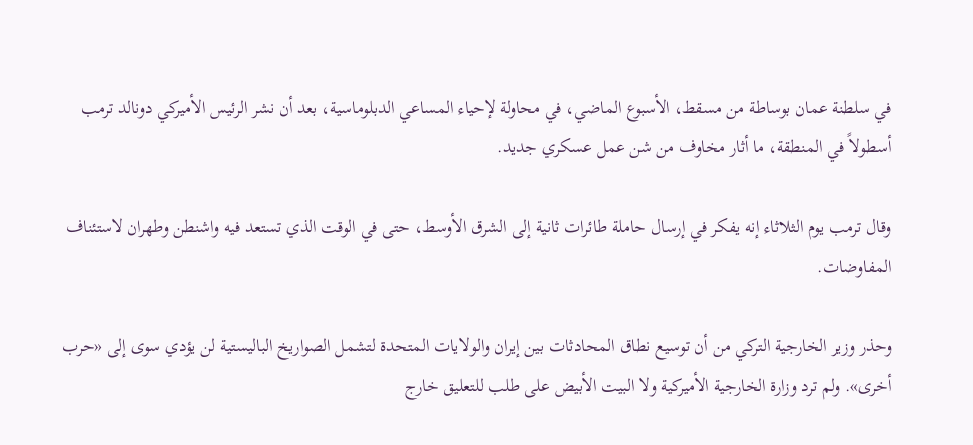في سلطنة ‌عمان بوساطة من مسقط، الأسبوع الماضي، في محاولة لإحياء المساعي الدبلوماسية، بعد أن نشر الرئيس الأميركي دونالد ترمب أسطولاً في المنطقة، ما أثار مخاوف من شن عمل عسكري جديد.

وقال ترمب يوم الثلاثاء إنه يفكر في إرسال حاملة طائرات ثانية إلى الشرق الأوسط، حتى في الوقت الذي تستعد فيه واشنطن وطهران لاستئناف المفاوضات.

وحذر وزير الخارجية التركي من أن توسيع نطاق المحادثات بين إيران والولايات المتحدة لتشمل الصواريخ الباليستية لن يؤدي سوى إلى «حرب أخرى». ولم ترد وزارة الخارجية الأميركية ولا البيت الأبيض على طلب للتعليق خارج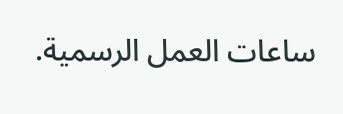ساعات العمل الرسمية.